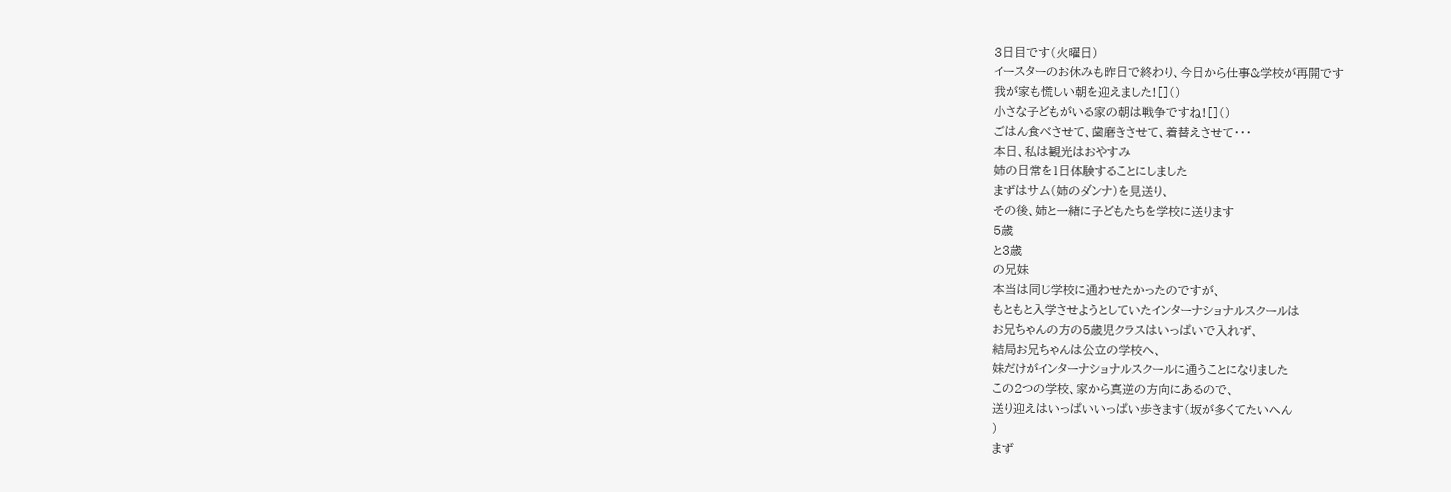3日目です(火曜日)
イースターのお休みも昨日で終わり、今日から仕事&学校が再開です
我が家も慌しい朝を迎えました![]()
小さな子どもがいる家の朝は戦争ですね![]()
ごはん食べさせて、歯磨きさせて、着替えさせて・・・
本日、私は観光はおやすみ
姉の日常を1日体験することにしました
まずはサム(姉のダンナ)を見送り、
その後、姉と一緒に子どもたちを学校に送ります
5歳
と3歳
の兄妹
本当は同じ学校に通わせたかったのですが、
もともと入学させようとしていたインターナショナルスクールは
お兄ちゃんの方の5歳児クラスはいっぱいで入れず、
結局お兄ちゃんは公立の学校へ、
妹だけがインターナショナルスクールに通うことになりました
この2つの学校、家から真逆の方向にあるので、
送り迎えはいっぱいいっぱい歩きます(坂が多くてたいへん
)
まず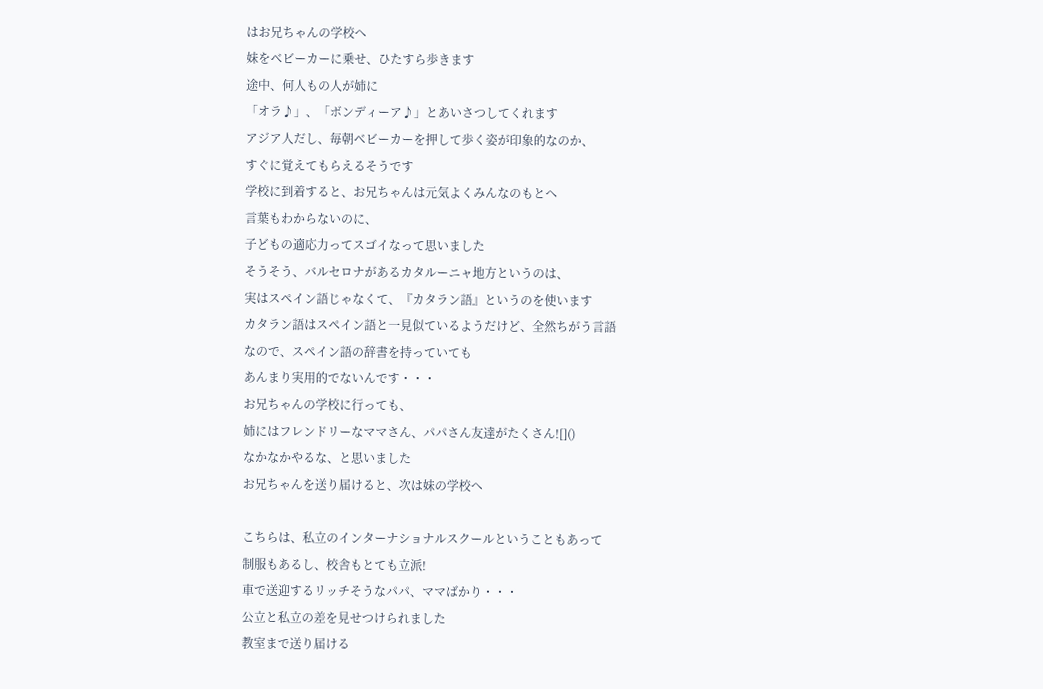はお兄ちゃんの学校へ
妹をベビーカーに乗せ、ひたすら歩きます
途中、何人もの人が姉に
「オラ♪」、「ボンディーア♪」とあいさつしてくれます
アジア人だし、毎朝ベビーカーを押して歩く姿が印象的なのか、
すぐに覚えてもらえるそうです
学校に到着すると、お兄ちゃんは元気よくみんなのもとへ
言葉もわからないのに、
子どもの適応力ってスゴイなって思いました
そうそう、バルセロナがあるカタルーニャ地方というのは、
実はスペイン語じゃなくて、『カタラン語』というのを使います
カタラン語はスペイン語と一見似ているようだけど、全然ちがう言語
なので、スペイン語の辞書を持っていても
あんまり実用的でないんです・・・
お兄ちゃんの学校に行っても、
姉にはフレンドリーなママさん、パパさん友達がたくさん![]()
なかなかやるな、と思いました
お兄ちゃんを送り届けると、次は妹の学校へ

こちらは、私立のインターナショナルスクールということもあって
制服もあるし、校舎もとても立派!
車で送迎するリッチそうなパパ、ママばかり・・・
公立と私立の差を見せつけられました
教室まで送り届ける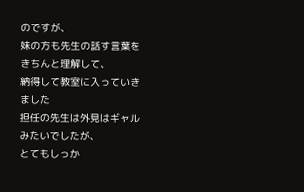のですが、
妹の方も先生の話す言葉をきちんと理解して、
納得して教室に入っていきました
担任の先生は外見はギャルみたいでしたが、
とてもしっか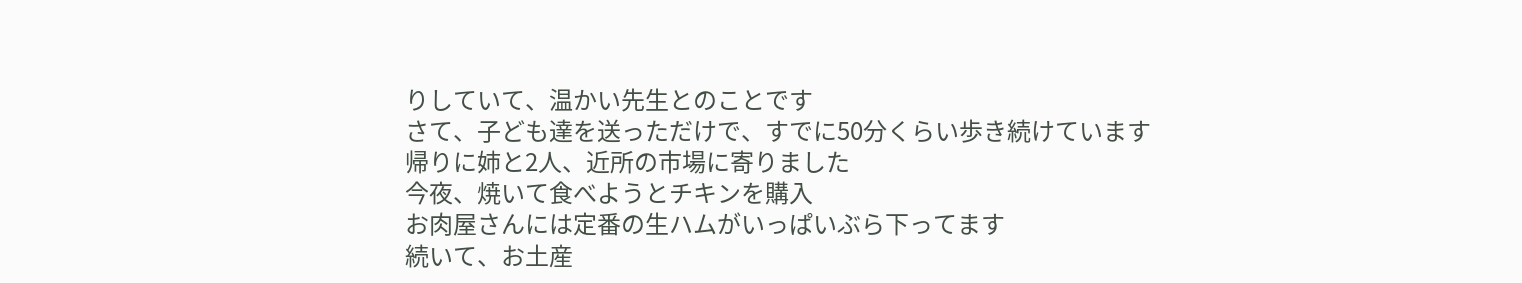りしていて、温かい先生とのことです
さて、子ども達を送っただけで、すでに50分くらい歩き続けています
帰りに姉と2人、近所の市場に寄りました
今夜、焼いて食べようとチキンを購入
お肉屋さんには定番の生ハムがいっぱいぶら下ってます
続いて、お土産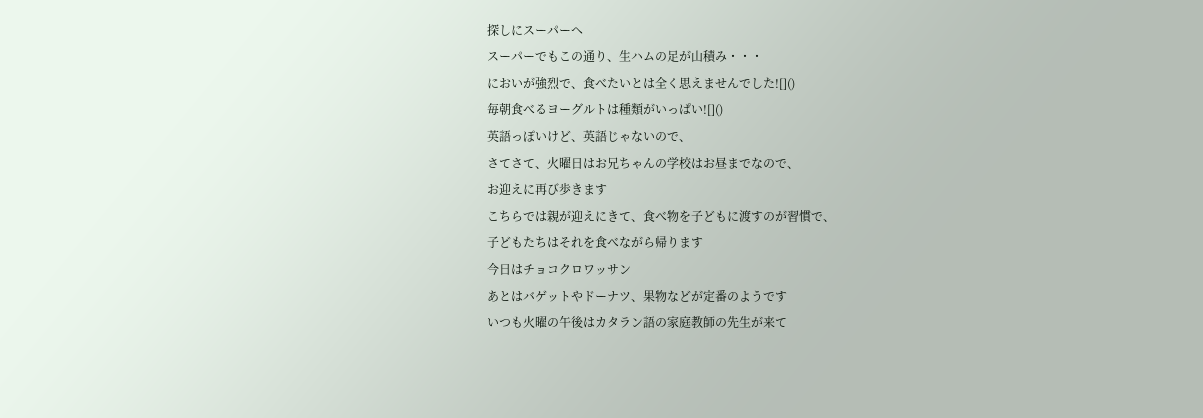探しにスーパーへ
スーパーでもこの通り、生ハムの足が山積み・・・
においが強烈で、食べたいとは全く思えませんでした![]()
毎朝食べるヨーグルトは種類がいっぱい![]()
英語っぽいけど、英語じゃないので、
さてさて、火曜日はお兄ちゃんの学校はお昼までなので、
お迎えに再び歩きます
こちらでは親が迎えにきて、食べ物を子どもに渡すのが習慣で、
子どもたちはそれを食べながら帰ります
今日はチョコクロワッサン
あとはバゲットやドーナツ、果物などが定番のようです
いつも火曜の午後はカタラン語の家庭教師の先生が来て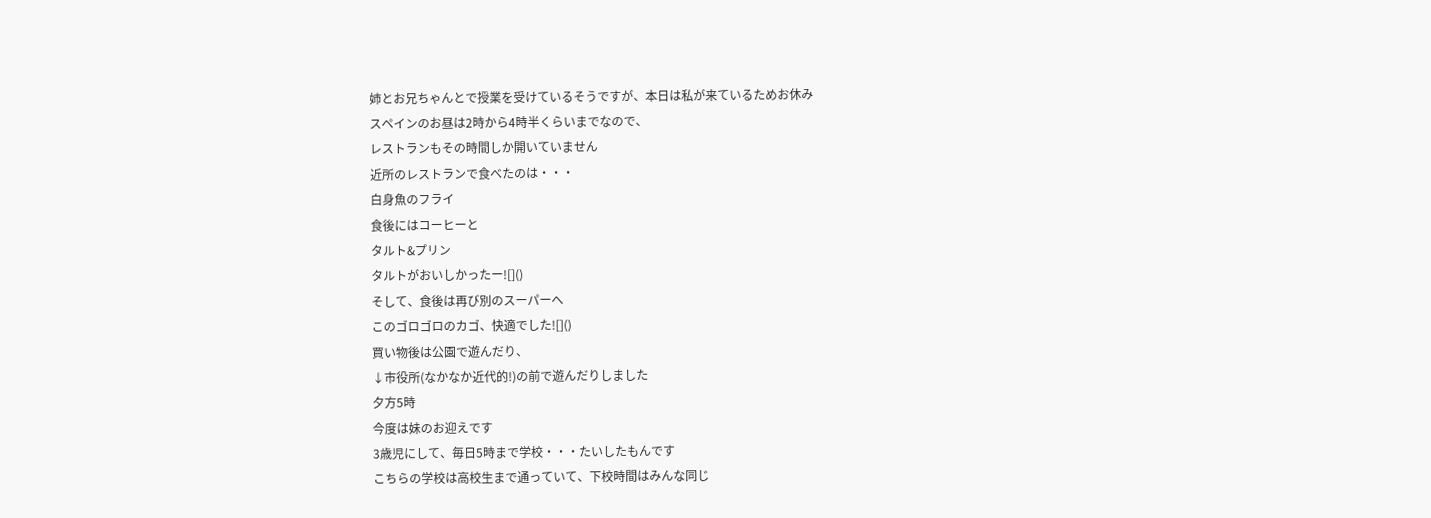姉とお兄ちゃんとで授業を受けているそうですが、本日は私が来ているためお休み
スペインのお昼は2時から4時半くらいまでなので、
レストランもその時間しか開いていません
近所のレストランで食べたのは・・・
白身魚のフライ
食後にはコーヒーと
タルト&プリン
タルトがおいしかったー![]()
そして、食後は再び別のスーパーへ
このゴロゴロのカゴ、快適でした![]()
買い物後は公園で遊んだり、
↓市役所(なかなか近代的!)の前で遊んだりしました
夕方5時
今度は妹のお迎えです
3歳児にして、毎日5時まで学校・・・たいしたもんです
こちらの学校は高校生まで通っていて、下校時間はみんな同じ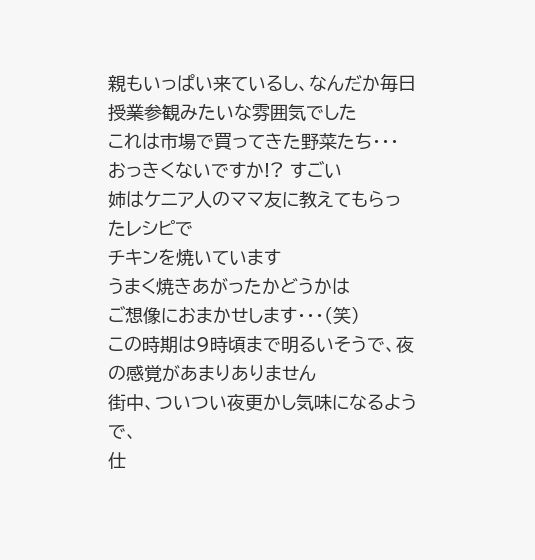親もいっぱい来ているし、なんだか毎日授業参観みたいな雰囲気でした
これは市場で買ってきた野菜たち・・・
おっきくないですか!? すごい
姉はケニア人のママ友に教えてもらったレシピで
チキンを焼いています
うまく焼きあがったかどうかは
ご想像におまかせします・・・(笑)
この時期は9時頃まで明るいそうで、夜の感覚があまりありません
街中、ついつい夜更かし気味になるようで、
仕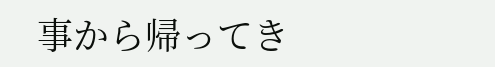事から帰ってき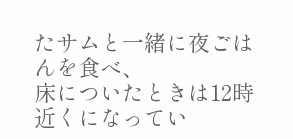たサムと一緒に夜ごはんを食べ、
床についたときは12時近くになってい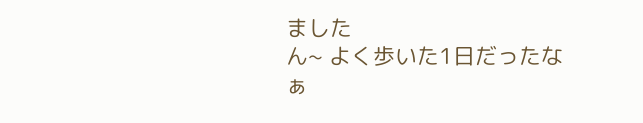ました
ん~ よく歩いた1日だったなぁ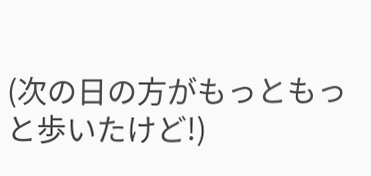(次の日の方がもっともっと歩いたけど!)